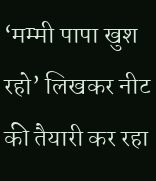‘मम्मी पापा खुश रहो’ लिखकर नीट की तैयारी कर रहा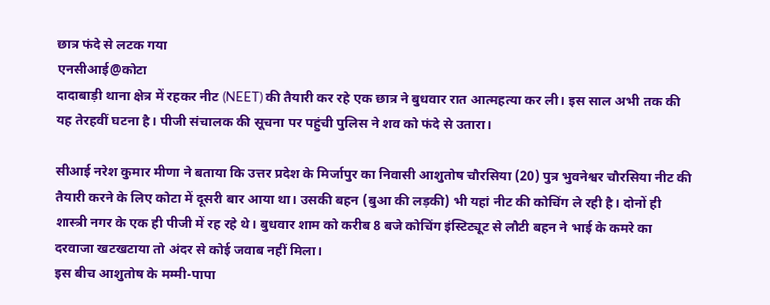छात्र फंदे से लटक गया
एनसीआई@कोटा
दादाबाड़ी थाना क्षेत्र में रहकर नीट (NEET) की तैयारी कर रहे एक छात्र ने बुधवार रात आत्महत्या कर ली। इस साल अभी तक की यह तेरहवीं घटना है। पीजी संचालक की सूचना पर पहुंची पुलिस ने शव को फंदे से उतारा।

सीआई नरेश कुमार मीणा ने बताया कि उत्तर प्रदेश के मिर्जापुर का निवासी आशुतोष चौरसिया (20) पुत्र भुवनेश्वर चौरसिया नीट की तैयारी करने के लिए कोटा में दूसरी बार आया था। उसकी बहन (बुआ की लड़की) भी यहां नीट की कोचिंग ले रही है। दोनों ही शास्त्री नगर के एक ही पीजी में रह रहे थे। बुधवार शाम को करीब 8 बजे कोचिंग इंस्टिट्यूट से लौटी बहन ने भाई के कमरे का दरवाजा खटखटाया तो अंदर से कोई जवाब नहीं मिला।
इस बीच आशुतोष के मम्मी-पापा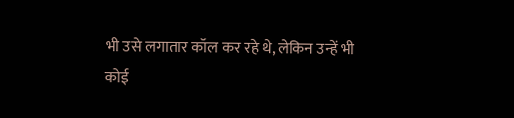भी उसे लगातार कॉल कर रहे थे, लेकिन उन्हें भी कोई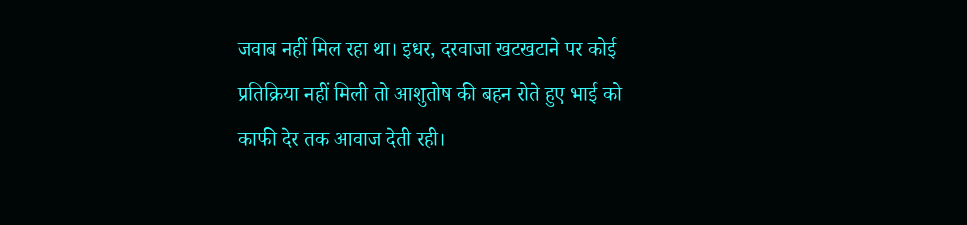जवाब नहीं मिल रहा था। इधर, दरवाजा खटखटाने पर कोई प्रतिक्रिया नहीं मिली तो आशुतोष की बहन रोते हुए भाई को काफी देर तक आवाज देती रही।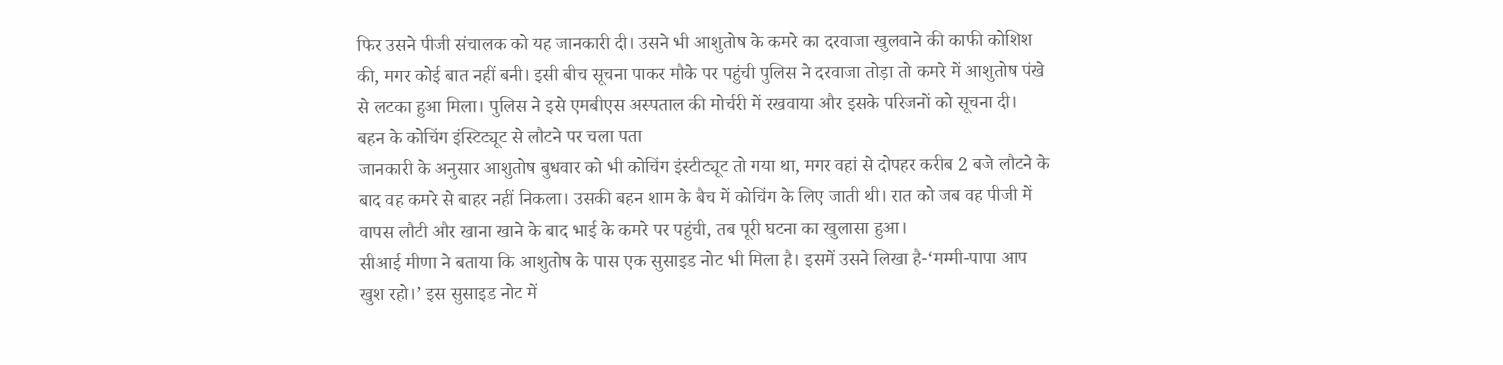फिर उसने पीजी संचालक को यह जानकारी दी। उसने भी आशुतोष के कमरे का दरवाजा खुलवाने की काफी कोशिश की, मगर कोई बात नहीं बनी। इसी बीच सूचना पाकर मौके पर पहुंची पुलिस ने दरवाजा तोड़ा तो कमरे में आशुतोष पंखे से लटका हुआ मिला। पुलिस ने इसे एमबीएस अस्पताल की मोर्चरी में रखवाया और इसके परिजनों को सूचना दी।
बहन के कोचिंग इंस्टिट्यूट से लौटने पर चला पता
जानकारी के अनुसार आशुतोष बुधवार को भी कोचिंग इंस्टीट्यूट तो गया था, मगर वहां से दोपहर करीब 2 बजे लौटने के बाद वह कमरे से बाहर नहीं निकला। उसकी बहन शाम के बैच में कोचिंग के लिए जाती थी। रात को जब वह पीजी में वापस लौटी और खाना खाने के बाद भाई के कमरे पर पहुंची, तब पूरी घटना का खुलासा हुआ।
सीआई मीणा ने बताया कि आशुतोष के पास एक सुसाइड नोट भी मिला है। इसमें उसने लिखा है-‘मम्मी-पापा आप खुश रहो।’ इस सुसाइड नोट में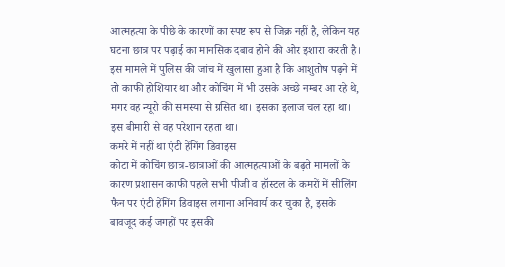आत्महत्या के पीछे के कारणों का स्पष्ट रूप से जिक्र नहीं है, लेकिन यह घटना छात्र पर पढ़ाई का मानसिक दबाव होने की ओर इशारा करती है।
इस मामले में पुलिस की जांच में खुलासा हुआ है कि आशुतोष पढ़ने में तो काफी होशियार था और कोचिंग में भी उसके अच्छे नम्बर आ रहे थे, मगर वह न्यूरो की समस्या से ग्रसित था। इसका इलाज चल रहा था। इस बीमारी से वह परेशान रहता था।
कमरे में नहीं था एंटी हेंगिंग डिवाइस
कोटा में कोचिंग छात्र-छात्राओं की आत्महत्याओं के बढ़ते मामलों के कारण प्रशासन काफी पहले सभी पीजी व हॉस्टल के कमरों में सीलिंग फैन पर एंटी हेंगिंग डिवाइस लगाना अनिवार्य कर चुका है, इसके बावजूद कई जगहों पर इसकी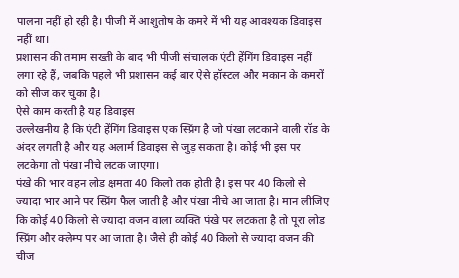पालना नहीं हो रही है। पीजी में आशुतोष के कमरे में भी यह आवश्यक डिवाइस नहीं था।
प्रशासन की तमाम सख्ती के बाद भी पीजी संचालक एंटी हेंगिंग डिवाइस नहीं लगा रहे हैं, जबकि पहले भी प्रशासन कई बार ऐसे हॉस्टल और मकान के कमरों को सीज कर चुका है।
ऐसे काम करती है यह डिवाइस
उल्लेखनीय है कि एंटी हेंगिंग डिवाइस एक स्प्रिंग है जो पंखा लटकाने वाली रॉड के अंदर लगती है और यह अलार्म डिवाइस से जुड़ सकता है। कोई भी इस पर लटकेगा तो पंखा नीचे लटक जाएगा।
पंखे की भार वहन लोड क्षमता 40 किलो तक होती है। इस पर 40 किलो से ज्यादा भार आने पर स्प्रिंग फैल जाती है और पंखा नीचे आ जाता है। मान लीजिए कि कोई 40 किलो से ज्यादा वजन वाला व्यक्ति पंखे पर लटकता है तो पूरा लोड स्प्रिंग और क्लेम्प पर आ जाता है। जैसे ही कोई 40 किलो से ज्यादा वजन की चीज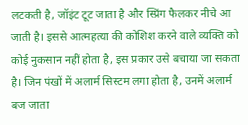लटकती है, जॉइंट टूट जाता है और स्प्रिंग फैलकर नीचे आ जाती है। इससे आत्महत्या की कोशिश करने वाले व्यक्ति को कोई नुकसान नहीं होता है, इस प्रकार उसे बचाया जा सकता है। जिन पंखों में अलार्म सिस्टम लगा होता है, उनमें अलार्म बज जाता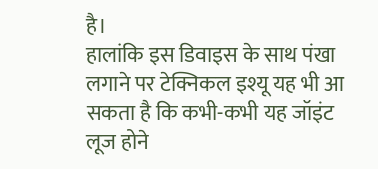है।
हालांकि इस डिवाइस के साथ पंखा लगाने पर टेक्निकल इश्यू यह भी आ सकता है कि कभी-कभी यह जॉइंट लूज होने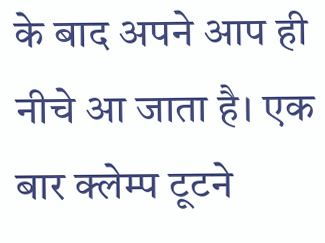के बाद अपने आप ही नीचे आ जाता है। एक बार क्लेम्प टूटने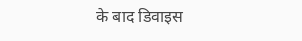के बाद डिवाइस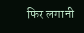फिर लगानी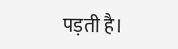पड़ती है।